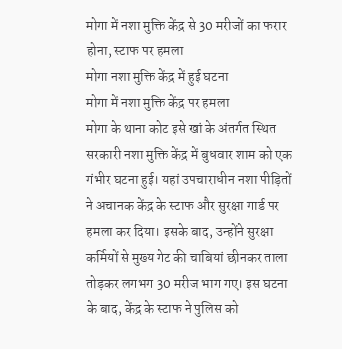मोगा में नशा मुक्ति केंद्र से 30 मरीजों का फरार होना, स्टाफ पर हमला
मोगा नशा मुक्ति केंद्र में हुई घटना
मोगा में नशा मुक्ति केंद्र पर हमला
मोगा के थाना कोट इसे खां के अंतर्गत स्थित सरकारी नशा मुक्ति केंद्र में बुधवार शाम को एक गंभीर घटना हुई। यहां उपचाराधीन नशा पीड़ितों ने अचानक केंद्र के स्टाफ और सुरक्षा गार्ड पर हमला कर दिया। इसके बाद, उन्होंने सुरक्षा कर्मियों से मुख्य गेट की चाबियां छीनकर ताला तोड़कर लगभग 30 मरीज भाग गए। इस घटना के बाद, केंद्र के स्टाफ ने पुलिस को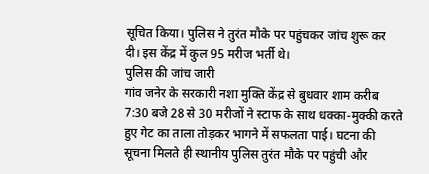सूचित किया। पुलिस ने तुरंत मौके पर पहुंचकर जांच शुरू कर दी। इस केंद्र में कुल 95 मरीज भर्ती थे।
पुलिस की जांच जारी
गांव जनेर के सरकारी नशा मुक्ति केंद्र से बुधवार शाम करीब 7:30 बजे 28 से 30 मरीजों ने स्टाफ के साथ धक्का-मुक्की करते हुए गेट का ताला तोड़कर भागने में सफलता पाई। घटना की सूचना मिलते ही स्थानीय पुलिस तुरंत मौके पर पहुंची और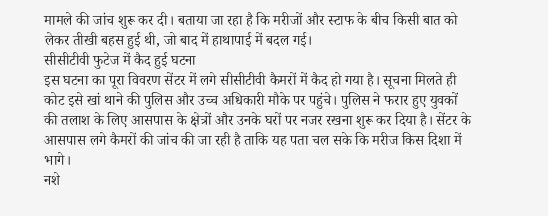मामले की जांच शुरू कर दी। बताया जा रहा है कि मरीजों और स्टाफ के बीच किसी बात को लेकर तीखी बहस हुई थी, जो बाद में हाथापाई में बदल गई।
सीसीटीवी फुटेज में कैद हुई घटना
इस घटना का पूरा विवरण सेंटर में लगे सीसीटीवी कैमरों में कैद हो गया है। सूचना मिलते ही कोट इसे खां थाने की पुलिस और उच्च अधिकारी मौके पर पहुंचे। पुलिस ने फरार हुए युवकों की तलाश के लिए आसपास के क्षेत्रों और उनके घरों पर नजर रखना शुरू कर दिया है। सेंटर के आसपास लगे कैमरों की जांच की जा रही है ताकि यह पता चल सके कि मरीज किस दिशा में भागे।
नशे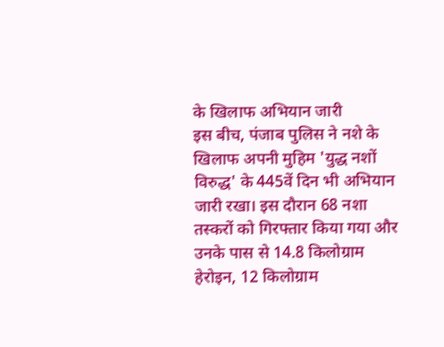के खिलाफ अभियान जारी
इस बीच, पंजाब पुलिस ने नशे के खिलाफ अपनी मुहिम 'युद्ध नशों विरुद्ध' के 445वें दिन भी अभियान जारी रखा। इस दौरान 68 नशा तस्करों को गिरफ्तार किया गया और उनके पास से 14.8 किलोग्राम हेरोइन, 12 किलोग्राम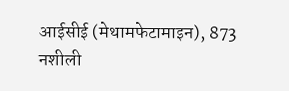आईसीई (मेथामफेटामाइन), 873 नशीली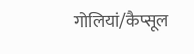गोलियां/कैप्सूल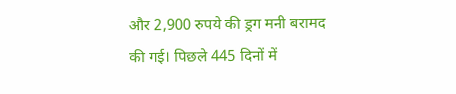और 2,900 रुपये की ड्रग मनी बरामद की गई। पिछले 445 दिनों में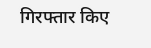गिरफ्तार किए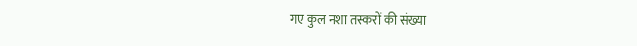गए कुल नशा तस्करों की संख्या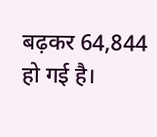बढ़कर 64,844 हो गई है।